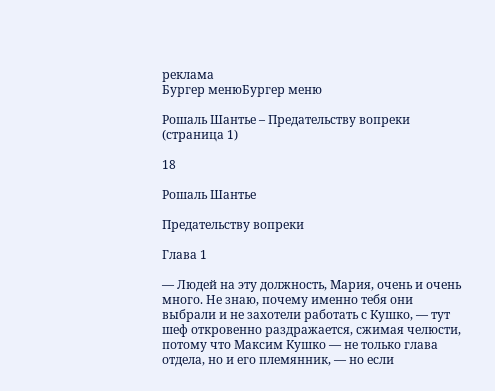реклама
Бургер менюБургер меню

Рошаль Шантье – Предательству вопреки (страница 1)

18

Рошаль Шантье

Предательству вопреки

Глава 1

— Людей на эту должность, Мария, очень и очень много. Не знаю, почему именно тебя они выбрали и не захотели работать с Кушко, — тут шеф откровенно раздражается, сжимая челюсти, потому что Максим Кушко — не только глава отдела, но и его племянник, — но если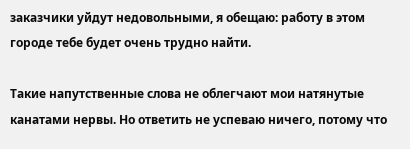заказчики уйдут недовольными, я обещаю: работу в этом городе тебе будет очень трудно найти.

Такие напутственные слова не облегчают мои натянутые канатами нервы. Но ответить не успеваю ничего, потому что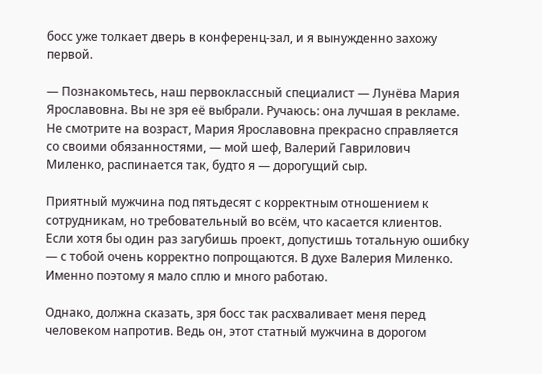босс уже толкает дверь в конференц-зал, и я вынужденно захожу первой.

— Познакомьтесь, наш первоклассный специалист — Лунёва Мария Ярославовна. Вы не зря её выбрали. Ручаюсь: она лучшая в рекламе. Не смотрите на возраст, Мария Ярославовна прекрасно справляется со своими обязанностями, — мой шеф, Валерий Гаврилович Миленко, распинается так, будто я — дорогущий сыр.

Приятный мужчина под пятьдесят с корректным отношением к сотрудникам, но требовательный во всём, что касается клиентов. Если хотя бы один раз загубишь проект, допустишь тотальную ошибку — с тобой очень корректно попрощаются. В духе Валерия Миленко. Именно поэтому я мало сплю и много работаю.

Однако, должна сказать, зря босс так расхваливает меня перед человеком напротив. Ведь он, этот статный мужчина в дорогом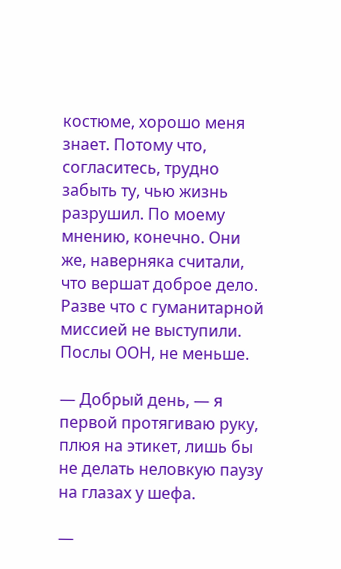костюме, хорошо меня знает. Потому что, согласитесь, трудно забыть ту, чью жизнь разрушил. По моему мнению, конечно. Они же, наверняка считали, что вершат доброе дело. Разве что с гуманитарной миссией не выступили. Послы ООН, не меньше.

— Добрый день, — я первой протягиваю руку, плюя на этикет, лишь бы не делать неловкую паузу на глазах у шефа.

—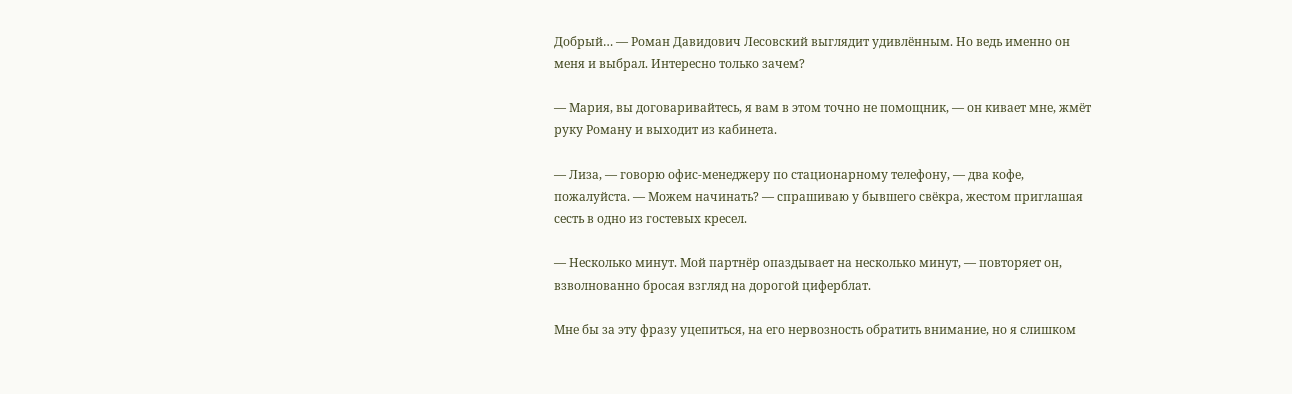Добрый… — Роман Давидович Лесовский выглядит удивлённым. Но ведь именно он меня и выбрал. Интересно только зачем?

— Мария, вы договаривайтесь, я вам в этом точно не помощник, — он кивает мне, жмёт руку Роману и выходит из кабинета.

— Лиза, — говорю офис-менеджеру по стационарному телефону, — два кофе, пожалуйста. — Можем начинать? — спрашиваю у бывшего свёкра, жестом приглашая сесть в одно из гостевых кресел.

— Несколько минут. Мой партнёр опаздывает на несколько минут, — повторяет он, взволнованно бросая взгляд на дорогой циферблат.

Мне бы за эту фразу уцепиться, на его нервозность обратить внимание, но я слишком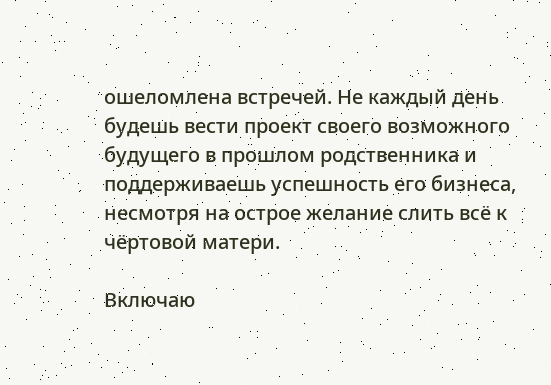ошеломлена встречей. Не каждый день будешь вести проект своего возможного будущего в прошлом родственника и поддерживаешь успешность его бизнеса, несмотря на острое желание слить всё к чёртовой матери.

Включаю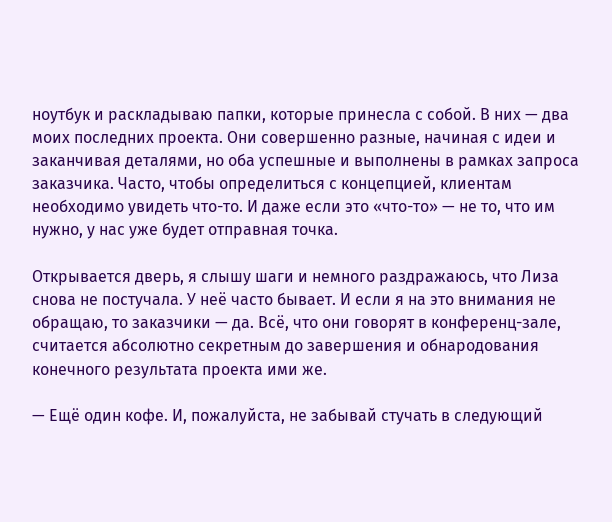ноутбук и раскладываю папки, которые принесла с собой. В них — два моих последних проекта. Они совершенно разные, начиная с идеи и заканчивая деталями, но оба успешные и выполнены в рамках запроса заказчика. Часто, чтобы определиться с концепцией, клиентам необходимо увидеть что-то. И даже если это «что-то» — не то, что им нужно, у нас уже будет отправная точка.

Открывается дверь, я слышу шаги и немного раздражаюсь, что Лиза снова не постучала. У неё часто бывает. И если я на это внимания не обращаю, то заказчики — да. Всё, что они говорят в конференц-зале, считается абсолютно секретным до завершения и обнародования конечного результата проекта ими же.

— Ещё один кофе. И, пожалуйста, не забывай стучать в следующий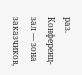раз. Конференц-зал — зона заказчиков,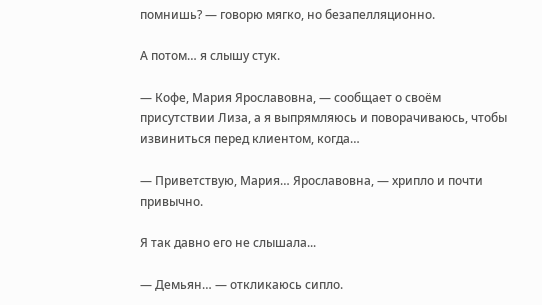помнишь? — говорю мягко, но безапелляционно.

А потом… я слышу стук.

— Кофе, Мария Ярославовна, — сообщает о своём присутствии Лиза, а я выпрямляюсь и поворачиваюсь, чтобы извиниться перед клиентом, когда…

— Приветствую, Мария… Ярославовна, — хрипло и почти привычно.

Я так давно его не слышала...

— Демьян… — откликаюсь сипло.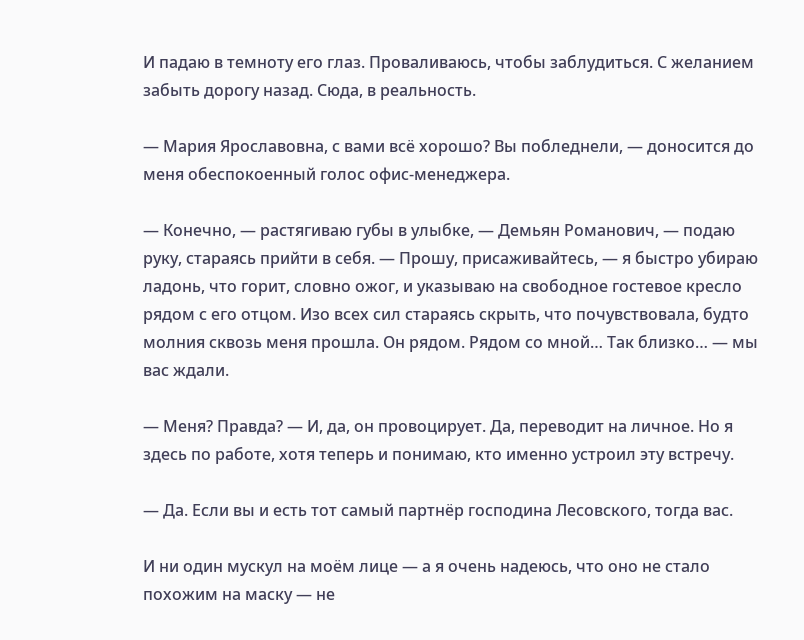И падаю в темноту его глаз. Проваливаюсь, чтобы заблудиться. С желанием забыть дорогу назад. Сюда, в реальность.

— Мария Ярославовна, с вами всё хорошо? Вы побледнели, — доносится до меня обеспокоенный голос офис-менеджера.

— Конечно, — растягиваю губы в улыбке, — Демьян Романович, — подаю руку, стараясь прийти в себя. — Прошу, присаживайтесь, — я быстро убираю ладонь, что горит, словно ожог, и указываю на свободное гостевое кресло рядом с его отцом. Изо всех сил стараясь скрыть, что почувствовала, будто молния сквозь меня прошла. Он рядом. Рядом со мной… Так близко… — мы вас ждали.

— Меня? Правда? — И, да, он провоцирует. Да, переводит на личное. Но я здесь по работе, хотя теперь и понимаю, кто именно устроил эту встречу.

— Да. Если вы и есть тот самый партнёр господина Лесовского, тогда вас.

И ни один мускул на моём лице — а я очень надеюсь, что оно не стало похожим на маску — не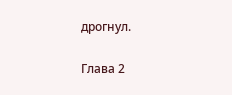дрогнул.

Глава 2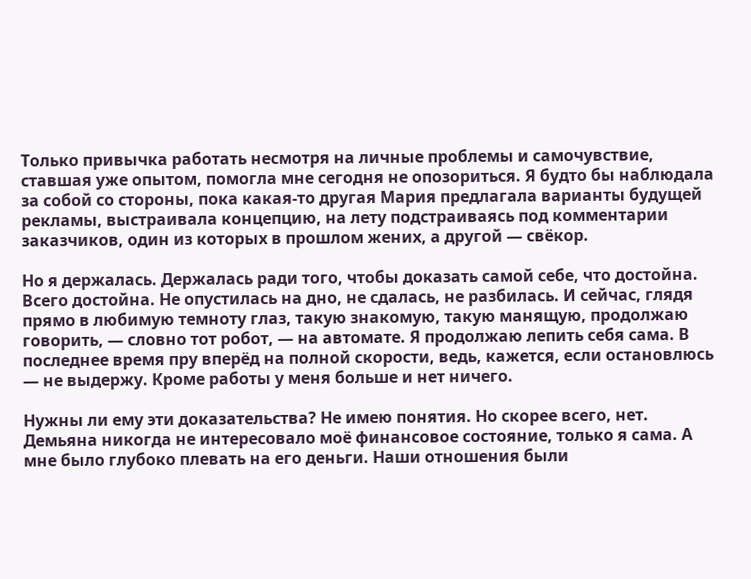Только привычка работать несмотря на личные проблемы и самочувствие, ставшая уже опытом, помогла мне сегодня не опозориться. Я будто бы наблюдала за собой со стороны, пока какая-то другая Мария предлагала варианты будущей рекламы, выстраивала концепцию, на лету подстраиваясь под комментарии заказчиков, один из которых в прошлом жених, а другой — свёкор.

Но я держалась. Держалась ради того, чтобы доказать самой себе, что достойна. Всего достойна. Не опустилась на дно, не сдалась, не разбилась. И сейчас, глядя прямо в любимую темноту глаз, такую знакомую, такую манящую, продолжаю говорить, — словно тот робот, — на автомате. Я продолжаю лепить себя сама. В последнее время пру вперёд на полной скорости, ведь, кажется, если остановлюсь — не выдержу. Кроме работы у меня больше и нет ничего.

Нужны ли ему эти доказательства? Не имею понятия. Но скорее всего, нет. Демьяна никогда не интересовало моё финансовое состояние, только я сама. А мне было глубоко плевать на его деньги. Наши отношения были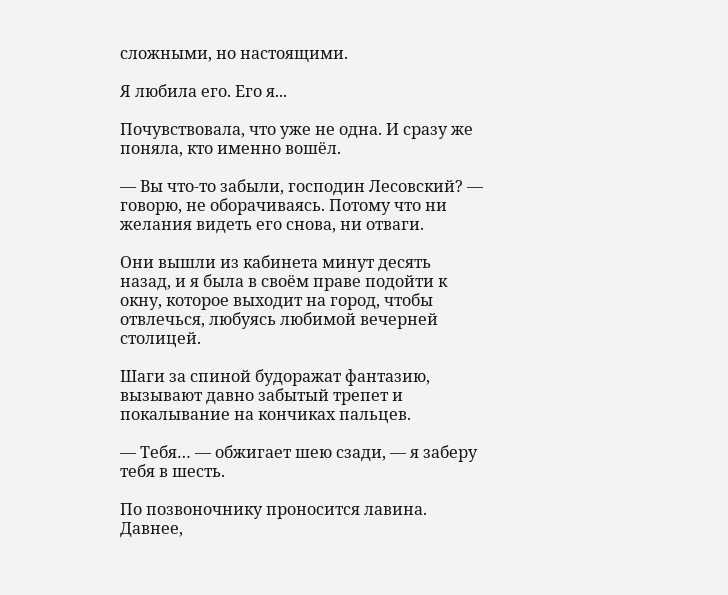сложными, но настоящими.

Я любила его. Его я...

Почувствовала, что уже не одна. И сразу же поняла, кто именно вошёл.

— Вы что-то забыли, господин Лесовский? — говорю, не оборачиваясь. Потому что ни желания видеть его снова, ни отваги.

Они вышли из кабинета минут десять назад, и я была в своём праве подойти к окну, которое выходит на город, чтобы отвлечься, любуясь любимой вечерней столицей.

Шаги за спиной будоражат фантазию, вызывают давно забытый трепет и покалывание на кончиках пальцев.

— Тебя… — обжигает шею сзади, — я заберу тебя в шесть.

По позвоночнику проносится лавина. Давнее,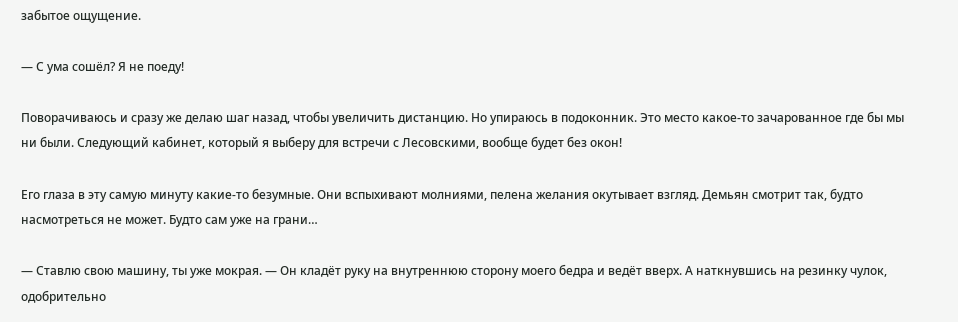забытое ощущение.

— С ума сошёл? Я не поеду!

Поворачиваюсь и сразу же делаю шаг назад, чтобы увеличить дистанцию. Но упираюсь в подоконник. Это место какое-то зачарованное где бы мы ни были. Следующий кабинет, который я выберу для встречи с Лесовскими, вообще будет без окон!

Его глаза в эту самую минуту какие-то безумные. Они вспыхивают молниями, пелена желания окутывает взгляд. Демьян смотрит так, будто насмотреться не может. Будто сам уже на грани…

— Ставлю свою машину, ты уже мокрая. — Он кладёт руку на внутреннюю сторону моего бедра и ведёт вверх. А наткнувшись на резинку чулок, одобрительно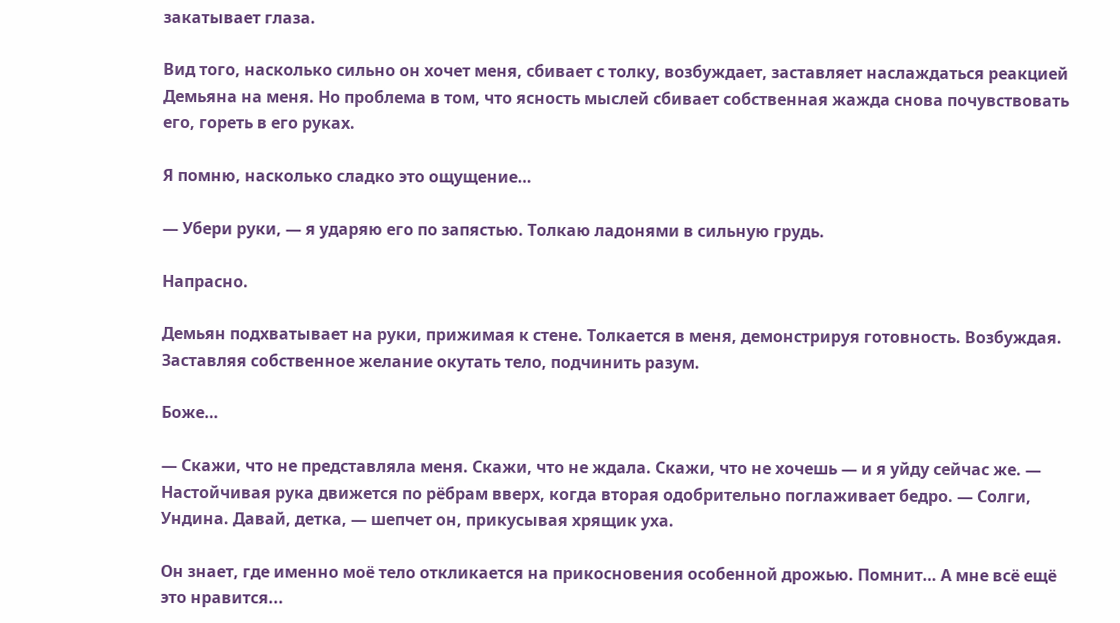закатывает глаза.

Вид того, насколько сильно он хочет меня, сбивает с толку, возбуждает, заставляет наслаждаться реакцией Демьяна на меня. Но проблема в том, что ясность мыслей сбивает собственная жажда снова почувствовать его, гореть в его руках.

Я помню, насколько сладко это ощущение…

— Убери руки, — я ударяю его по запястью. Толкаю ладонями в сильную грудь.

Напрасно.

Демьян подхватывает на руки, прижимая к стене. Толкается в меня, демонстрируя готовность. Возбуждая. Заставляя собственное желание окутать тело, подчинить разум.

Боже…

— Скажи, что не представляла меня. Скажи, что не ждала. Скажи, что не хочешь — и я уйду сейчас же. — Настойчивая рука движется по рёбрам вверх, когда вторая одобрительно поглаживает бедро. — Солги, Ундина. Давай, детка, — шепчет он, прикусывая хрящик уха.

Он знает, где именно моё тело откликается на прикосновения особенной дрожью. Помнит… А мне всё ещё это нравится...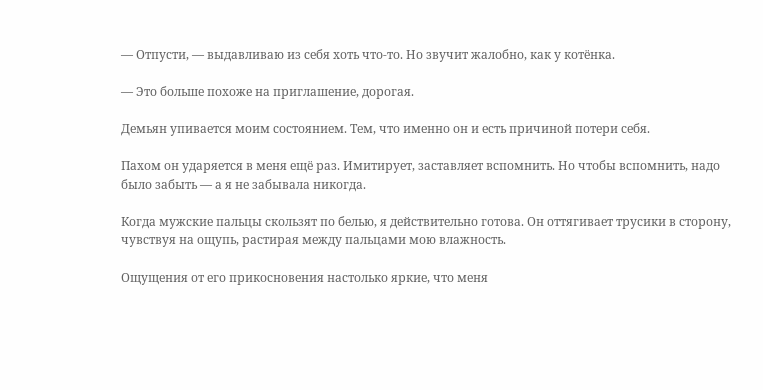— Отпусти, — выдавливаю из себя хоть что-то. Но звучит жалобно, как у котёнка.

— Это больше похоже на приглашение, дорогая.

Демьян упивается моим состоянием. Тем, что именно он и есть причиной потери себя.

Пахом он ударяется в меня ещё раз. Имитирует, заставляет вспомнить. Но чтобы вспомнить, надо было забыть — а я не забывала никогда.

Когда мужские пальцы скользят по белью, я действительно готова. Он оттягивает трусики в сторону, чувствуя на ощупь, растирая между пальцами мою влажность.

Ощущения от его прикосновения настолько яркие, что меня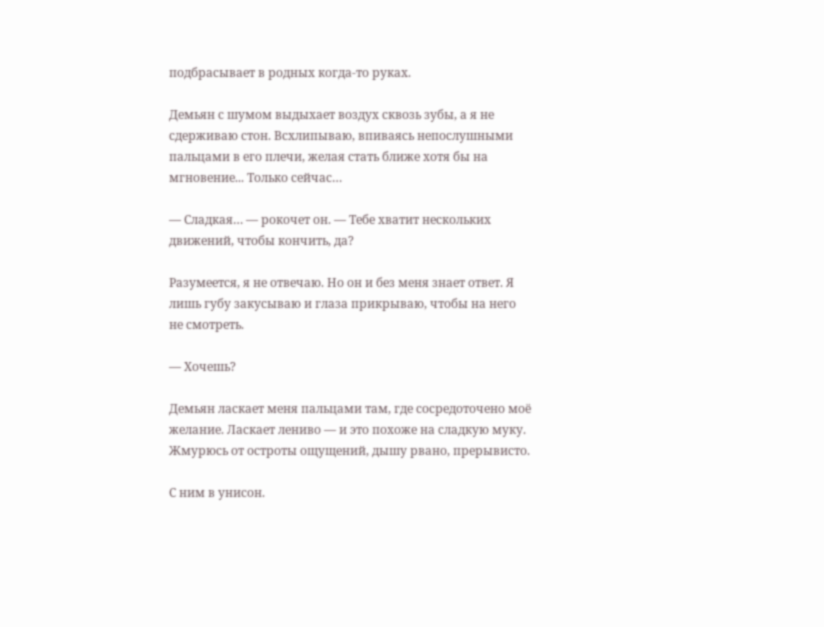подбрасывает в родных когда-то руках.

Демьян с шумом выдыхает воздух сквозь зубы, а я не сдерживаю стон. Всхлипываю, впиваясь непослушными пальцами в его плечи, желая стать ближе хотя бы на мгновение... Только сейчас…

— Сладкая… — рокочет он. — Тебе хватит нескольких движений, чтобы кончить, да?

Разумеется, я не отвечаю. Но он и без меня знает ответ. Я лишь губу закусываю и глаза прикрываю, чтобы на него не смотреть.

— Хочешь?

Демьян ласкает меня пальцами там, где сосредоточено моё желание. Ласкает лениво — и это похоже на сладкую муку. Жмурюсь от остроты ощущений, дышу рвано, прерывисто.

С ним в унисон.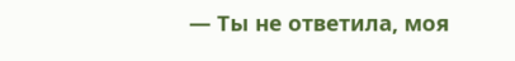— Ты не ответила, моя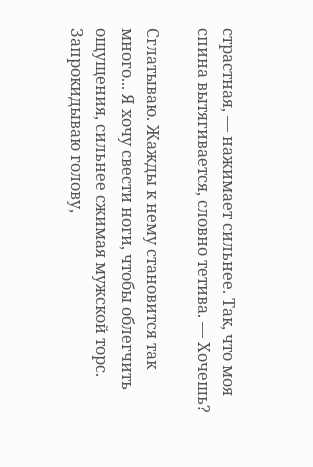страстная, — нажимает сильнее. Так, что моя спина вытягивается, словно тетива. — Хочешь?

Сглатываю. Жажды к нему становится так много... Я хочу свести ноги, чтобы облегчить ощущения, сильнее сжимая мужской торс. Запрокидываю голову,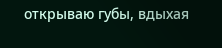открываю губы, вдыхая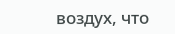воздух, что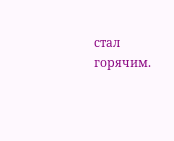стал горячим.